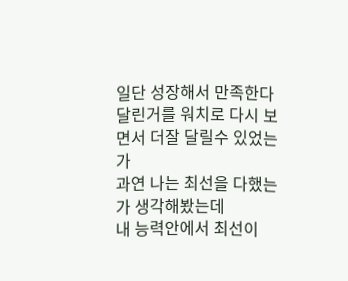일단 성장해서 만족한다
달린거를 워치로 다시 보면서 더잘 달릴수 있었는가
과연 나는 최선을 다했는가 생각해봤는데
내 능력안에서 최선이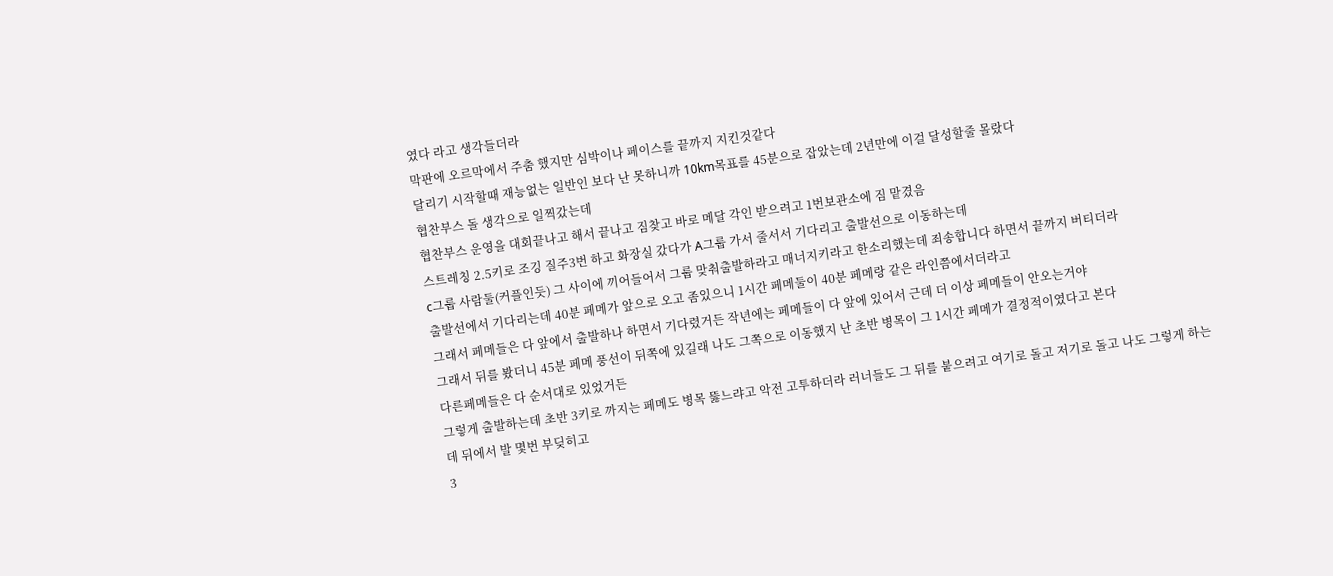였다 라고 생각들더라
막판에 오르막에서 주춤 했지만 심박이나 페이스를 끝까지 지킨것같다
달리기 시작할때 재능없는 일반인 보다 난 못하니까 10km목표를 45분으로 잡았는데 2년만에 이걸 달성할줄 몰랐다
협찬부스 돌 생각으로 일찍갔는데
협찬부스 운영을 대회끝나고 해서 끝나고 짐찾고 바로 메달 각인 받으려고 1번보관소에 짐 맡겼음
스트레칭 2.5키로 조깅 질주3번 하고 화장실 갔다가 A그룹 가서 줄서서 기다리고 출발선으로 이동하는데
c그룹 사람둘(커플인듯) 그 사이에 끼어들어서 그룹 맞춰출발하라고 매너지키라고 한소리했는데 죄송합니다 하면서 끝까지 버티더라
출발선에서 기다리는데 40분 페메가 앞으로 오고 좀있으니 1시간 페메둘이 40분 페메랑 같은 라인쯤에서더라고
그래서 페메들은 다 앞에서 출발하나 하면서 기다렸거든 작년에는 페메들이 다 앞에 있어서 근데 더 이상 페메들이 안오는거야
그래서 뒤를 봤더니 45분 페메 풍선이 뒤쪽에 있길래 나도 그쪽으로 이동했지 난 초반 병목이 그 1시간 페메가 결정적이였다고 본다
다른페메들은 다 순서대로 있었거든
그렇게 출발하는데 초반 3키로 까지는 페메도 병목 뚫느랴고 악전 고투하더라 러너들도 그 뒤를 붙으려고 여기로 돌고 저기로 돌고 나도 그렇게 하는데 뒤에서 발 몇번 부딪히고
3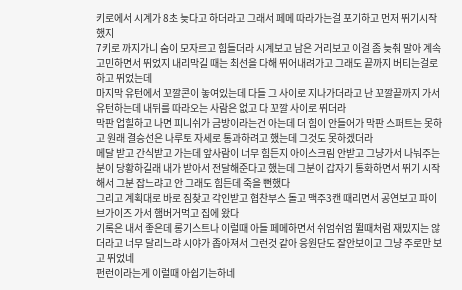키로에서 시계가 8초 늦다고 하더라고 그래서 페메 따라가는걸 포기하고 먼저 뛰기시작했지
7키로 까지가니 숨이 모자르고 힘들더라 시계보고 남은 거리보고 이걸 좀 늦춰 말아 계속 고민하면서 뛰었지 내리막길 때는 최선을 다해 뛰어내려가고 그래도 끝까지 버티는걸로 하고 뛰었는데
마지막 유턴에서 꼬깔콘이 놓여있는데 다들 그 사이로 지나가더라고 난 꼬깔끝까지 가서 유턴하는데 내뒤를 따라오는 사람은 없고 다 꼬깔 사이로 뛰더라
막판 업힐하고 나면 피니쉬가 금방이라는건 아는데 더 힘이 안들어가 막판 스퍼트는 못하고 원래 결승선은 나루토 자세로 통과하려고 했는데 그것도 못하겠더라
메달 받고 간식받고 가는데 앞사람이 너무 힘든지 아이스크림 안받고 그냥가서 나눠주는 분이 당황하길래 내가 받아서 전달해준다고 했는데 그분이 갑자기 통화하면서 뛰기 시작해서 그분 잡느랴고 안 그래도 힘든데 죽을 뻔했다
그리고 계획대로 바로 짐찾고 각인받고 협찬부스 돌고 맥주3캔 때리면서 공연보고 파이브가이즈 가서 햄버거먹고 집에 왔다
기록은 내서 좋은데 롱기스트나 이럴때 아들 페메하면서 쉬엄쉬엄 뛸때처럼 재밌지는 않더라고 너무 달리느랴 시야가 좁아져서 그런것 같아 응원단도 잘안보이고 그냥 주로만 보고 뛰었네
펀런이라는게 이럴때 아쉽기는하네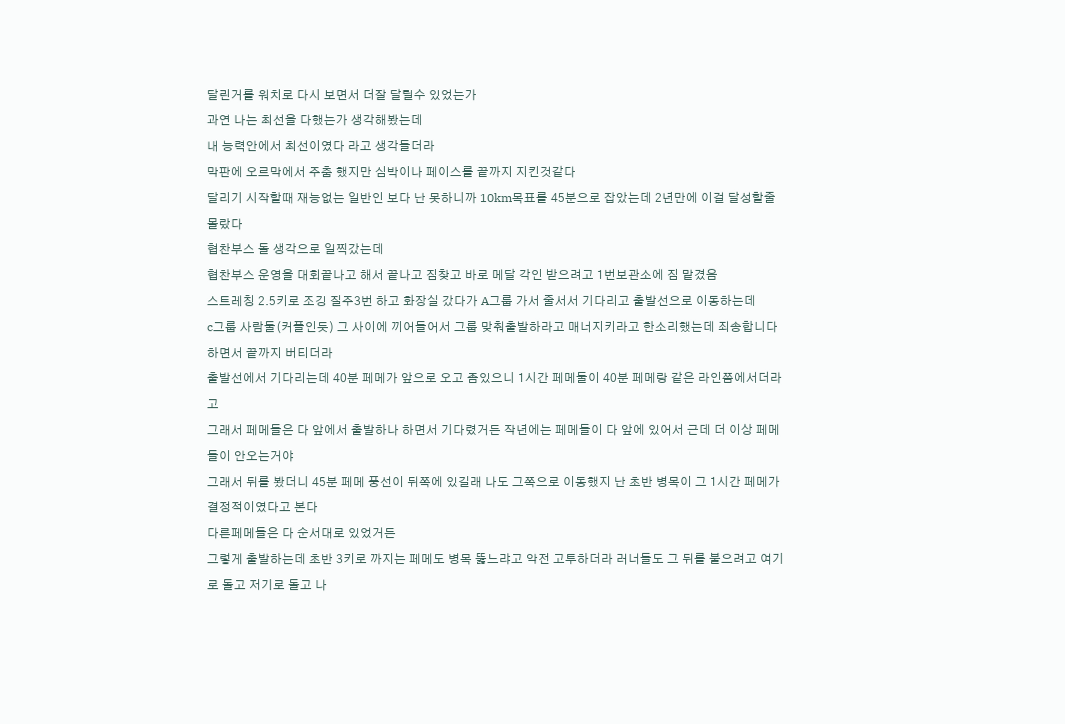달린거를 워치로 다시 보면서 더잘 달릴수 있었는가
과연 나는 최선을 다했는가 생각해봤는데
내 능력안에서 최선이였다 라고 생각들더라
막판에 오르막에서 주춤 했지만 심박이나 페이스를 끝까지 지킨것같다
달리기 시작할때 재능없는 일반인 보다 난 못하니까 10km목표를 45분으로 잡았는데 2년만에 이걸 달성할줄 몰랐다
협찬부스 돌 생각으로 일찍갔는데
협찬부스 운영을 대회끝나고 해서 끝나고 짐찾고 바로 메달 각인 받으려고 1번보관소에 짐 맡겼음
스트레칭 2.5키로 조깅 질주3번 하고 화장실 갔다가 A그룹 가서 줄서서 기다리고 출발선으로 이동하는데
c그룹 사람둘(커플인듯) 그 사이에 끼어들어서 그룹 맞춰출발하라고 매너지키라고 한소리했는데 죄송합니다 하면서 끝까지 버티더라
출발선에서 기다리는데 40분 페메가 앞으로 오고 좀있으니 1시간 페메둘이 40분 페메랑 같은 라인쯤에서더라고
그래서 페메들은 다 앞에서 출발하나 하면서 기다렸거든 작년에는 페메들이 다 앞에 있어서 근데 더 이상 페메들이 안오는거야
그래서 뒤를 봤더니 45분 페메 풍선이 뒤쪽에 있길래 나도 그쪽으로 이동했지 난 초반 병목이 그 1시간 페메가 결정적이였다고 본다
다른페메들은 다 순서대로 있었거든
그렇게 출발하는데 초반 3키로 까지는 페메도 병목 뚫느랴고 악전 고투하더라 러너들도 그 뒤를 붙으려고 여기로 돌고 저기로 돌고 나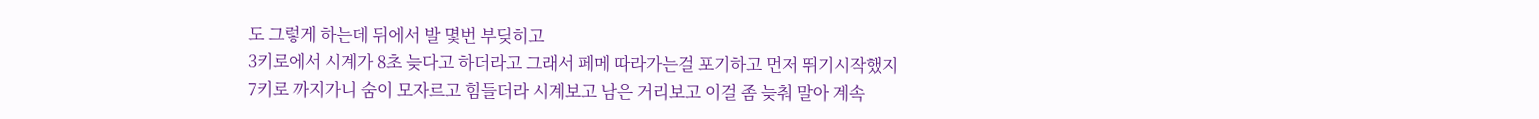도 그렇게 하는데 뒤에서 발 몇번 부딪히고
3키로에서 시계가 8초 늦다고 하더라고 그래서 페메 따라가는걸 포기하고 먼저 뛰기시작했지
7키로 까지가니 숨이 모자르고 힘들더라 시계보고 남은 거리보고 이걸 좀 늦춰 말아 계속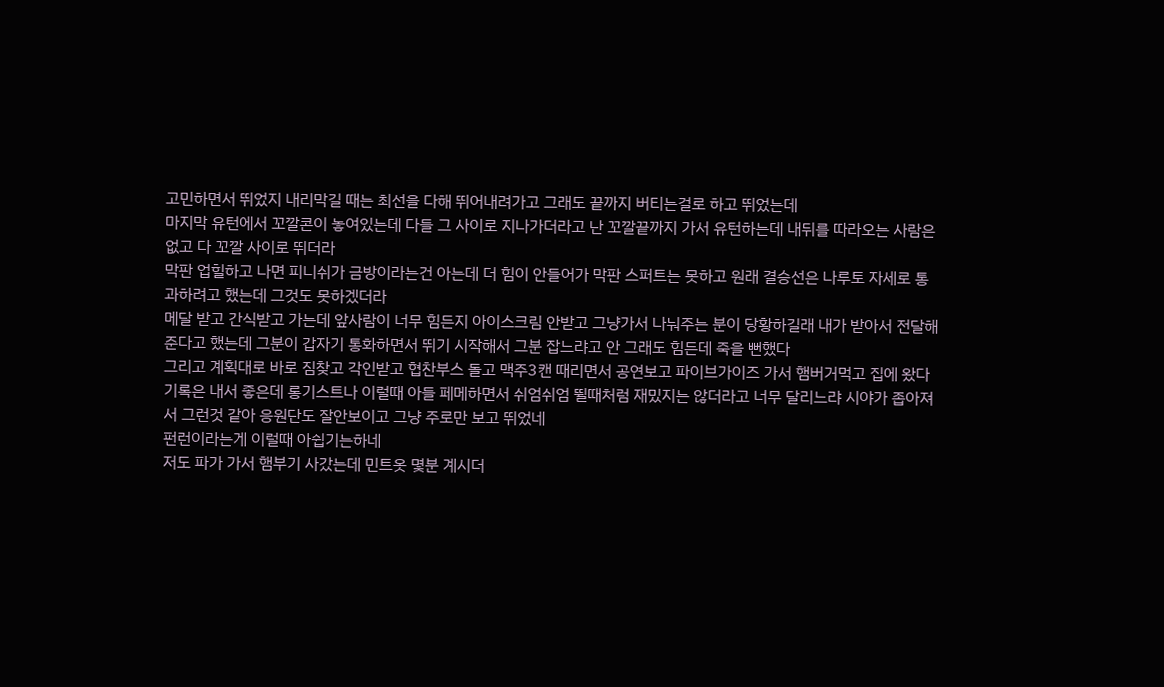고민하면서 뛰었지 내리막길 때는 최선을 다해 뛰어내려가고 그래도 끝까지 버티는걸로 하고 뛰었는데
마지막 유턴에서 꼬깔콘이 놓여있는데 다들 그 사이로 지나가더라고 난 꼬깔끝까지 가서 유턴하는데 내뒤를 따라오는 사람은 없고 다 꼬깔 사이로 뛰더라
막판 업힐하고 나면 피니쉬가 금방이라는건 아는데 더 힘이 안들어가 막판 스퍼트는 못하고 원래 결승선은 나루토 자세로 통과하려고 했는데 그것도 못하겠더라
메달 받고 간식받고 가는데 앞사람이 너무 힘든지 아이스크림 안받고 그냥가서 나눠주는 분이 당황하길래 내가 받아서 전달해준다고 했는데 그분이 갑자기 통화하면서 뛰기 시작해서 그분 잡느랴고 안 그래도 힘든데 죽을 뻔했다
그리고 계획대로 바로 짐찾고 각인받고 협찬부스 돌고 맥주3캔 때리면서 공연보고 파이브가이즈 가서 햄버거먹고 집에 왔다
기록은 내서 좋은데 롱기스트나 이럴때 아들 페메하면서 쉬엄쉬엄 뛸때처럼 재밌지는 않더라고 너무 달리느랴 시야가 좁아져서 그런것 같아 응원단도 잘안보이고 그냥 주로만 보고 뛰었네
펀런이라는게 이럴때 아쉽기는하네
저도 파가 가서 햄부기 사갔는데 민트옷 몇분 계시더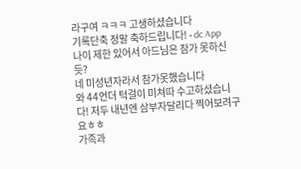라구여 ㅋㅋㅋ 고생하셨습니다
기록단축 정말 축하드립니다! - dc App
나이 제한 있어서 아드님은 참가 못하신듯?
네 미성년자라서 참가못했습니다
와 44언더 턱걸이 미쳐따 수고하셨습니다! 저두 내년엔 삼부자달리다 찍어보려구요ㅎㅎ
가족과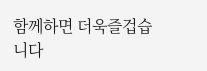함께하면 더욱즐겁습니다